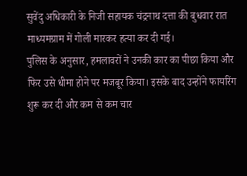सुवेंदु अधिकारी के निजी सहायक चंद्रनाथ दत्ता की बुधवार रात माध्यमग्राम में गोली मारकर हत्या कर दी गई।
पुलिस के अनुसार, हमलावरों ने उनकी कार का पीछा किया और फिर उसे धीमा होने पर मजबूर किया। इसके बाद उन्होंने फायरिंग शुरू कर दी और कम से कम चार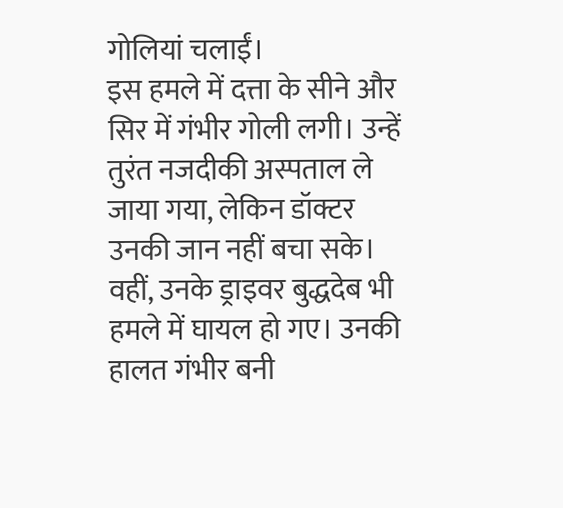गोलियां चलाईं।
इस हमले में दत्ता के सीने और सिर में गंभीर गोली लगी। उन्हें तुरंत नजदीकी अस्पताल ले जाया गया, लेकिन डॉक्टर उनकी जान नहीं बचा सके।
वहीं, उनके ड्राइवर बुद्धदेब भी हमले में घायल हो गए। उनकी हालत गंभीर बनी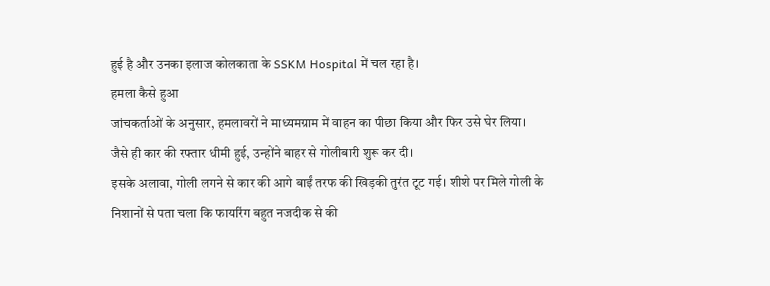हुई है और उनका इलाज कोलकाता के SSKM Hospital में चल रहा है।
हमला कैसे हुआ
जांचकर्ताओं के अनुसार, हमलावरों ने माध्यमग्राम में वाहन का पीछा किया और फिर उसे घेर लिया। जैसे ही कार की रफ्तार धीमी हुई, उन्होंने बाहर से गोलीबारी शुरू कर दी।
इसके अलावा, गोली लगने से कार की आगे बाईं तरफ की खिड़की तुरंत टूट गई। शीशे पर मिले गोली के निशानों से पता चला कि फायरिंग बहुत नजदीक से की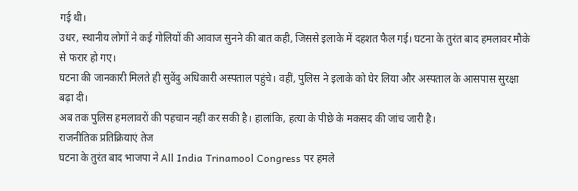गई थी।
उधर, स्थानीय लोगों ने कई गोलियों की आवाज सुनने की बात कही, जिससे इलाके में दहशत फैल गई। घटना के तुरंत बाद हमलावर मौके से फरार हो गए।
घटना की जानकारी मिलते ही सुवेंदु अधिकारी अस्पताल पहुंचे। वहीं, पुलिस ने इलाके को घेर लिया और अस्पताल के आसपास सुरक्षा बढ़ा दी।
अब तक पुलिस हमलावरों की पहचान नहीं कर सकी है। हालांकि, हत्या के पीछे के मकसद की जांच जारी है।
राजनीतिक प्रतिक्रियाएं तेज
घटना के तुरंत बाद भाजपा ने All India Trinamool Congress पर हमले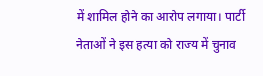में शामिल होने का आरोप लगाया। पार्टी नेताओं ने इस हत्या को राज्य में चुनाव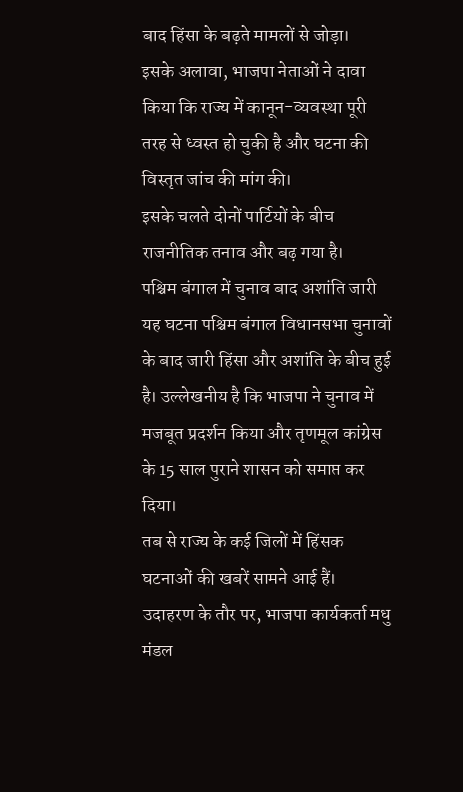बाद हिंसा के बढ़ते मामलों से जोड़ा।
इसके अलावा, भाजपा नेताओं ने दावा किया कि राज्य में कानून-व्यवस्था पूरी तरह से ध्वस्त हो चुकी है और घटना की विस्तृत जांच की मांग की।
इसके चलते दोनों पार्टियों के बीच राजनीतिक तनाव और बढ़ गया है।
पश्चिम बंगाल में चुनाव बाद अशांति जारी
यह घटना पश्चिम बंगाल विधानसभा चुनावों के बाद जारी हिंसा और अशांति के बीच हुई है। उल्लेखनीय है कि भाजपा ने चुनाव में मजबूत प्रदर्शन किया और तृणमूल कांग्रेस के 15 साल पुराने शासन को समाप्त कर दिया।
तब से राज्य के कई जिलों में हिंसक घटनाओं की खबरें सामने आई हैं।
उदाहरण के तौर पर, भाजपा कार्यकर्ता मधु मंडल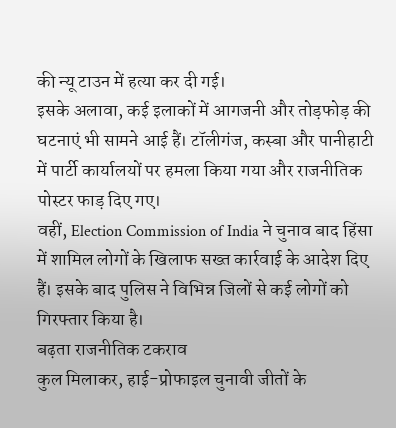की न्यू टाउन में हत्या कर दी गई।
इसके अलावा, कई इलाकों में आगजनी और तोड़फोड़ की घटनाएं भी सामने आई हैं। टॉलीगंज, कस्बा और पानीहाटी में पार्टी कार्यालयों पर हमला किया गया और राजनीतिक पोस्टर फाड़ दिए गए।
वहीं, Election Commission of India ने चुनाव बाद हिंसा में शामिल लोगों के खिलाफ सख्त कार्रवाई के आदेश दिए हैं। इसके बाद पुलिस ने विभिन्न जिलों से कई लोगों को गिरफ्तार किया है।
बढ़ता राजनीतिक टकराव
कुल मिलाकर, हाई-प्रोफाइल चुनावी जीतों के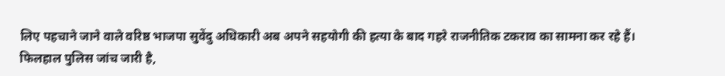लिए पहचाने जाने वाले वरिष्ठ भाजपा सुवेंदु अधिकारी अब अपने सहयोगी की हत्या के बाद गहरे राजनीतिक टकराव का सामना कर रहे हैं।
फिलहाल पुलिस जांच जारी है,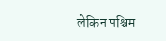लेकिन पश्चिम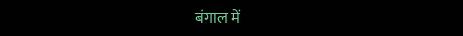बंगाल में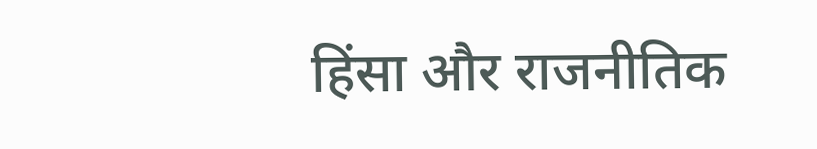हिंसा और राजनीतिक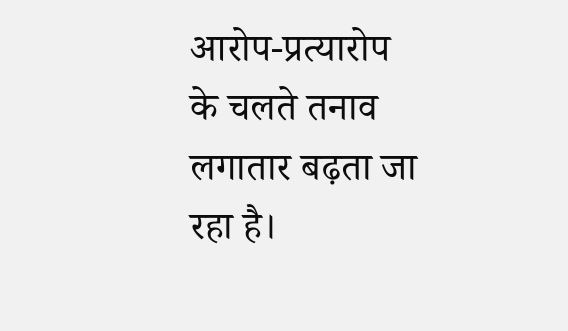आरोप-प्रत्यारोप के चलते तनाव लगातार बढ़ता जा रहा है।